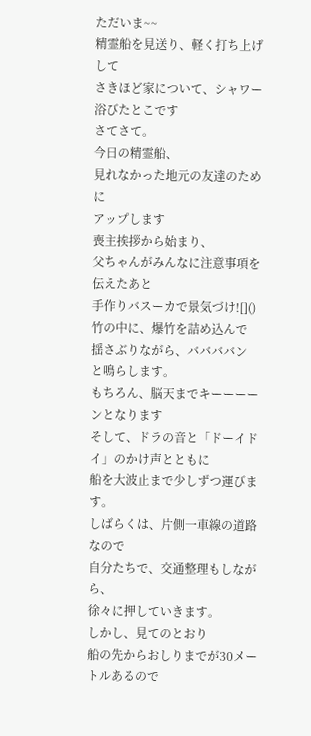ただいま~~
精霊船を見送り、軽く打ち上げして
さきほど家について、シャワー浴びたとこです
さてさて。
今日の精霊船、
見れなかった地元の友達のために
アップします
喪主挨拶から始まり、
父ちゃんがみんなに注意事項を伝えたあと
手作りバスーカで景気づけ![]()
竹の中に、爆竹を詰め込んで
揺さぶりながら、ババババン
と鳴らします。
もちろん、脳天までキーーーーンとなります
そして、ドラの音と「ドーイドイ」のかけ声とともに
船を大波止まで少しずつ運びます。
しばらくは、片側一車線の道路なので
自分たちで、交通整理もしながら、
徐々に押していきます。
しかし、見てのとおり
船の先からおしりまでが30メートルあるので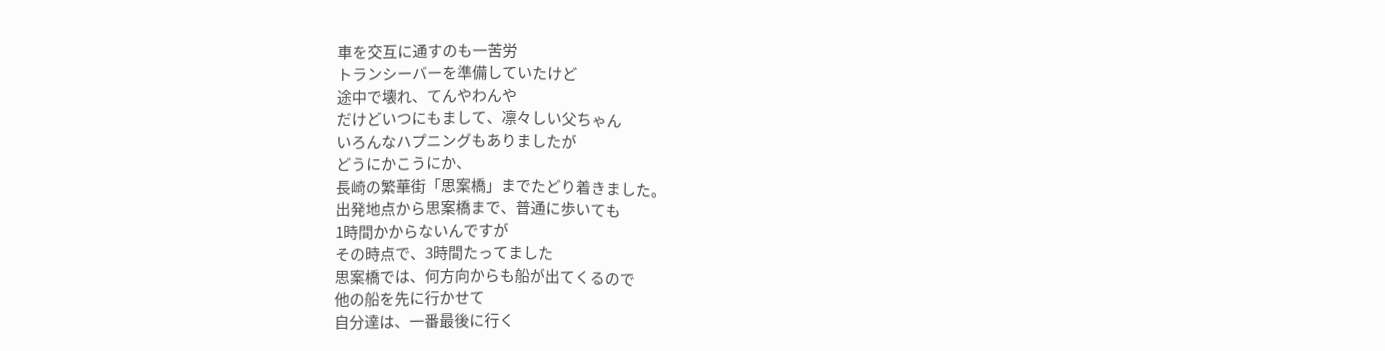車を交互に通すのも一苦労
トランシーバーを準備していたけど
途中で壊れ、てんやわんや
だけどいつにもまして、凛々しい父ちゃん
いろんなハプニングもありましたが
どうにかこうにか、
長崎の繁華街「思案橋」までたどり着きました。
出発地点から思案橋まで、普通に歩いても
1時間かからないんですが
その時点で、3時間たってました
思案橋では、何方向からも船が出てくるので
他の船を先に行かせて
自分達は、一番最後に行く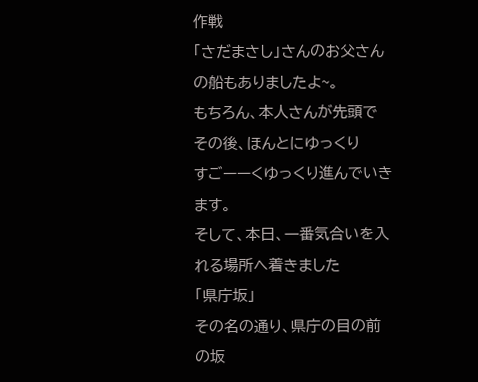作戦
「さだまさし」さんのお父さんの船もありましたよ~。
もちろん、本人さんが先頭で
その後、ほんとにゆっくり
すごーーくゆっくり進んでいきます。
そして、本日、一番気合いを入れる場所へ着きました
「県庁坂」
その名の通り、県庁の目の前の坂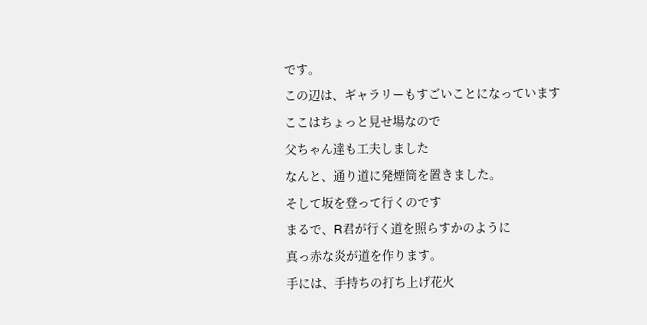です。
この辺は、ギャラリーもすごいことになっています
ここはちょっと見せ場なので
父ちゃん達も工夫しました
なんと、通り道に発煙筒を置きました。
そして坂を登って行くのです
まるで、R君が行く道を照らすかのように
真っ赤な炎が道を作ります。
手には、手持ちの打ち上げ花火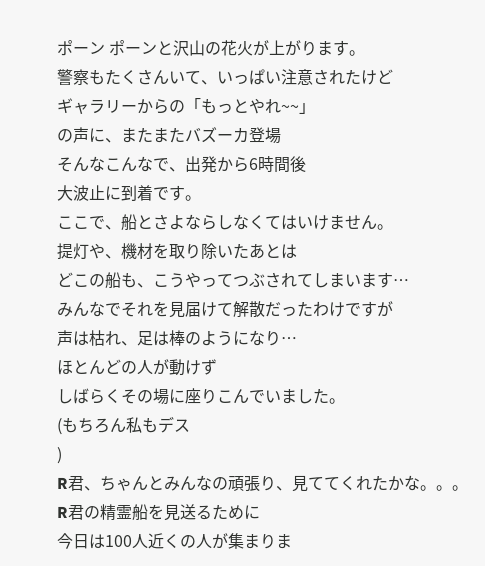ポーン ポーンと沢山の花火が上がります。
警察もたくさんいて、いっぱい注意されたけど
ギャラリーからの「もっとやれ~~」
の声に、またまたバズーカ登場
そんなこんなで、出発から6時間後
大波止に到着です。
ここで、船とさよならしなくてはいけません。
提灯や、機材を取り除いたあとは
どこの船も、こうやってつぶされてしまいます…
みんなでそれを見届けて解散だったわけですが
声は枯れ、足は棒のようになり…
ほとんどの人が動けず
しばらくその場に座りこんでいました。
(もちろん私もデス
)
R君、ちゃんとみんなの頑張り、見ててくれたかな。。。
R君の精霊船を見送るために
今日は100人近くの人が集まりま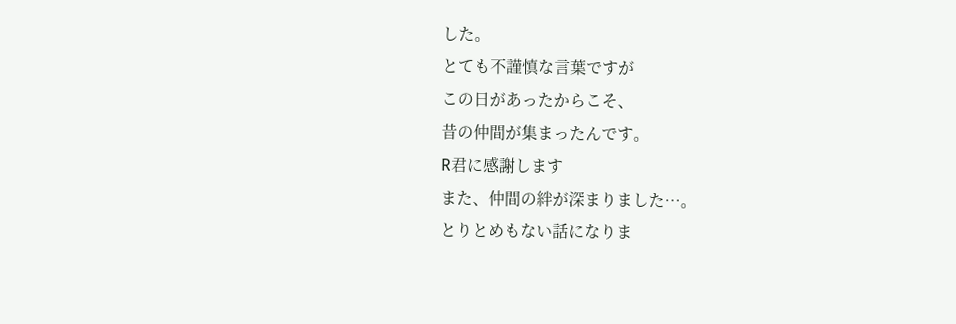した。
とても不謹慎な言葉ですが
この日があったからこそ、
昔の仲間が集まったんです。
R君に感謝します
また、仲間の絆が深まりました…。
とりとめもない話になりま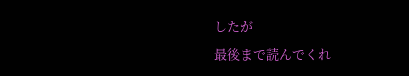したが
最後まで読んでくれ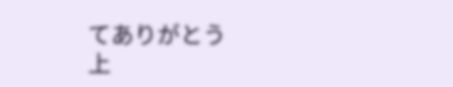てありがとう
上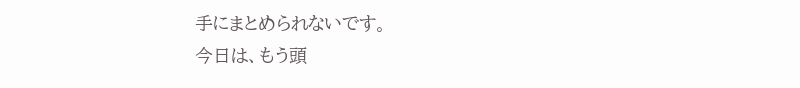手にまとめられないです。
今日は、もう頭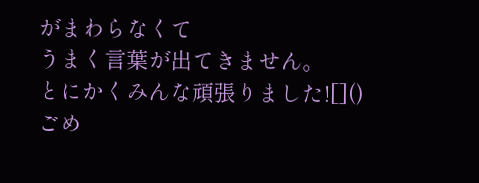がまわらなくて
うまく言葉が出てきません。
とにかくみんな頑張りました![]()
ごめ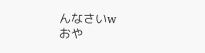んなさいw
おや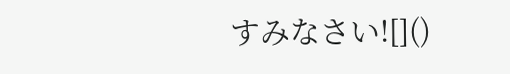すみなさい![]()